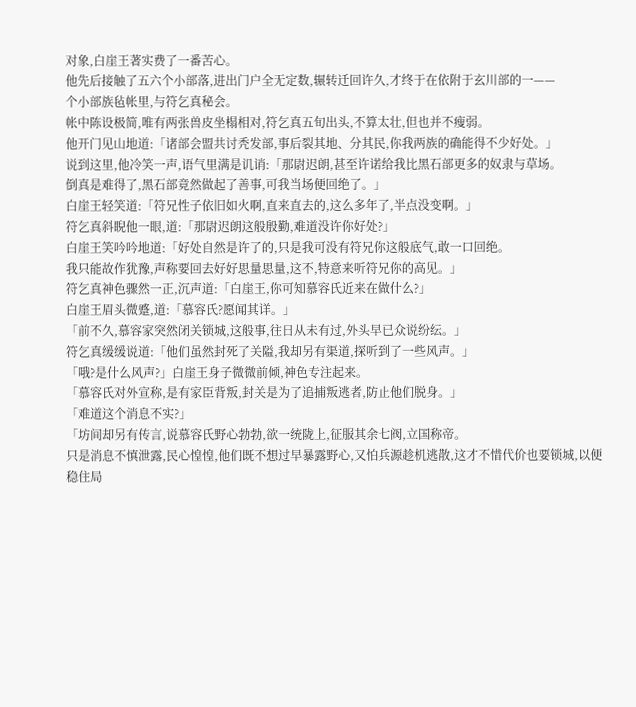对象,白崖王著实费了一番苦心。
他先后接触了五六个小部落,进出门户全无定数,辗转迁回许久,才终于在依附于玄川部的一——
个小部族毡帐里,与符乞真秘会。
帐中陈设极简,唯有两张兽皮坐榻相对,符乞真五旬出头,不算太壮,但也并不瘦弱。
他开门见山地道:「诸部会盟共讨秃发部,事后裂其地、分其民,你我两族的确能得不少好处。」
说到这里,他冷笑一声,语气里满是讥诮:「那尉迟朗,甚至许诺给我比黑石部更多的奴隶与草场。
倒真是难得了,黑石部竟然做起了善事,可我当场便回绝了。」
白崖王轻笑道:「符兄性子依旧如火啊,直来直去的,这么多年了,半点没变啊。」
符乞真斜睨他一眼,道:「那尉迟朗这般殷勤,难道没许你好处?」
白崖王笑吟吟地道:「好处自然是许了的,只是我可没有符兄你这般底气,敢一口回绝。
我只能故作犹豫,声称要回去好好思量思量,这不,特意来听符兄你的高见。」
符乞真神色骤然一正,沉声道:「白崖王,你可知慕容氏近来在做什么?」
白崖王眉头微蹙,道:「慕容氏?愿闻其详。」
「前不久,慕容家突然闭关锁城,这般事,往日从未有过,外头早已众说纷纭。」
符乞真缓缓说道:「他们虽然封死了关隘,我却另有渠道,探听到了一些风声。」
「哦?是什么风声?」白崖王身子微微前倾,神色专注起来。
「慕容氏对外宣称,是有家臣背叛,封关是为了追捕叛逃者,防止他们脱身。」
「难道这个消息不实?」
「坊间却另有传言,说慕容氏野心勃勃,欲一统陇上,征服其余七阀,立国称帝。
只是消息不慎泄露,民心惶惶,他们既不想过早暴露野心,又怕兵源趁机逃散,这才不惜代价也要锁城,以便稳住局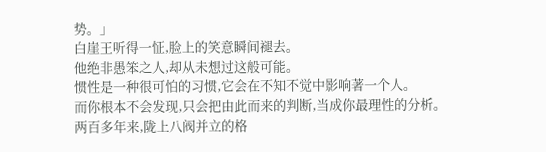势。」
白崖王听得一怔,脸上的笑意瞬间褪去。
他绝非愚笨之人,却从未想过这般可能。
惯性是一种很可怕的习惯,它会在不知不觉中影响著一个人。
而你根本不会发现,只会把由此而来的判断,当成你最理性的分析。
两百多年来,陇上八阀并立的格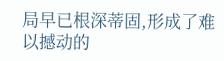局早已根深蒂固,形成了难以撼动的